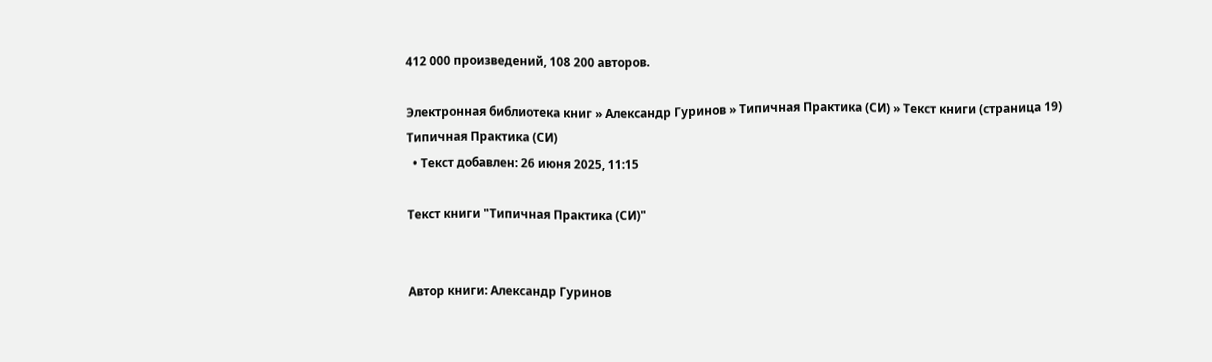412 000 произведений, 108 200 авторов.

Электронная библиотека книг » Александр Гуринов » Типичная Практика (СИ) » Текст книги (страница 19)
Типичная Практика (СИ)
  • Текст добавлен: 26 июня 2025, 11:15

Текст книги "Типичная Практика (СИ)"


Автор книги: Александр Гуринов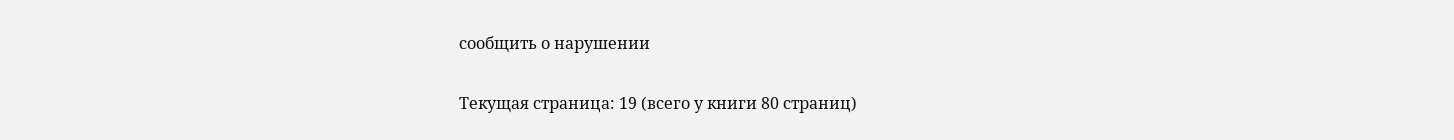сообщить о нарушении

Текущая страница: 19 (всего у книги 80 страниц)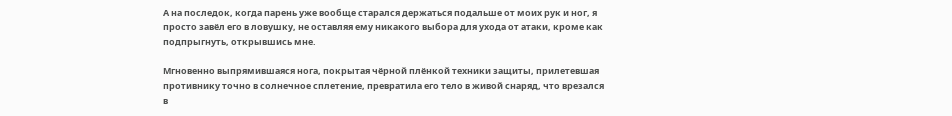А на последок, когда парень уже вообще старался держаться подальше от моих рук и ног, я просто завёл его в ловушку, не оставляя ему никакого выбора для ухода от атаки, кроме как подпрыгнуть, открывшись мне.

Мгновенно выпрямившаяся нога, покрытая чёрной плёнкой техники защиты, прилетевшая противнику точно в солнечное сплетение, превратила его тело в живой снаряд, что врезался в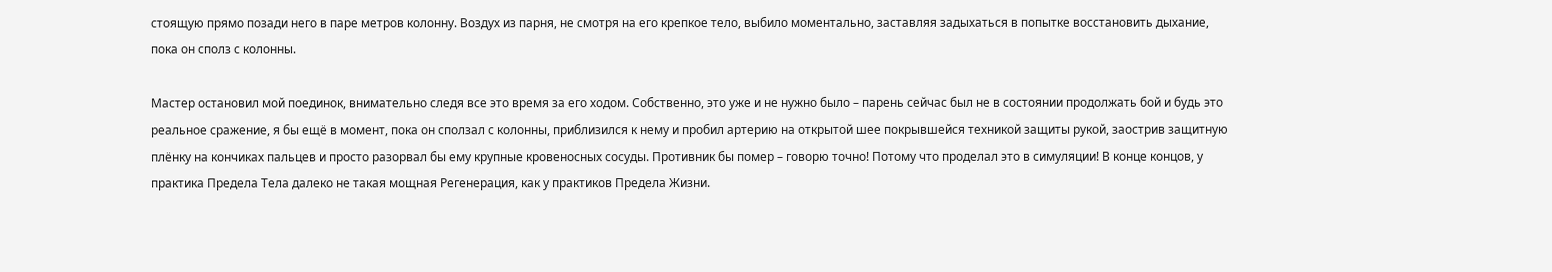стоящую прямо позади него в паре метров колонну. Воздух из парня, не смотря на его крепкое тело, выбило моментально, заставляя задыхаться в попытке восстановить дыхание, пока он сполз с колонны.

Мастер остановил мой поединок, внимательно следя все это время за его ходом. Собственно, это уже и не нужно было – парень сейчас был не в состоянии продолжать бой и будь это реальное сражение, я бы ещё в момент, пока он сползал с колонны, приблизился к нему и пробил артерию на открытой шее покрывшейся техникой защиты рукой, заострив защитную плёнку на кончиках пальцев и просто разорвал бы ему крупные кровеносных сосуды. Противник бы помер – говорю точно! Потому что проделал это в симуляции! В конце концов, у практика Предела Тела далеко не такая мощная Регенерация, как у практиков Предела Жизни.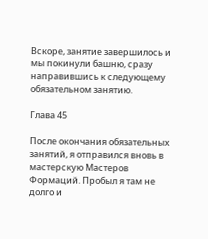Вскоре, занятие завершилось и мы покинули башню, сразу направившись к следующему обязательном занятию.

Глава 45

После окончания обязательных занятий, я отправился вновь в мастерскую Мастеров Формаций. Пробыл я там не долго и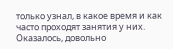только узнал, в какое время и как часто проходят занятия у них. Оказалось, довольно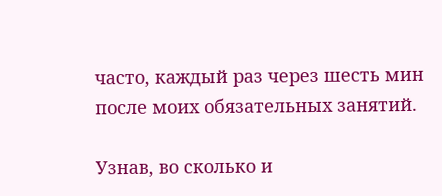часто, каждый раз через шесть мин после моих обязательных занятий.

Узнав, во сколько и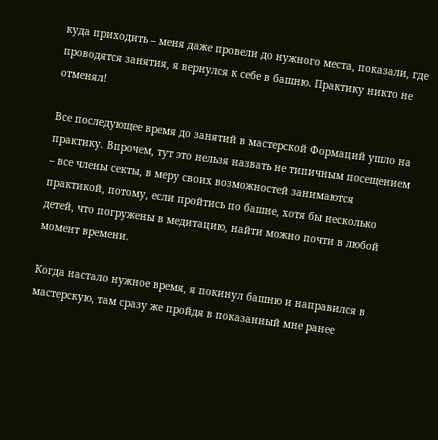куда приходить – меня даже провели до нужного места, показали, где проводятся занятия, я вернулся к себе в башню. Практику никто не отменял!

Все последующее время до занятий в мастерской Формаций ушло на практику. Впрочем, тут это нельзя назвать не типичным посещением – все члены секты, в меру своих возможностей занимаются практикой, потому, если пройтись по башне, хотя бы несколько детей, что погружены в медитацию, найти можно почти в любой момент времени.

Когда настало нужное время, я покинул башню и направился в мастерскую, там сразу же пройдя в показанный мне ранее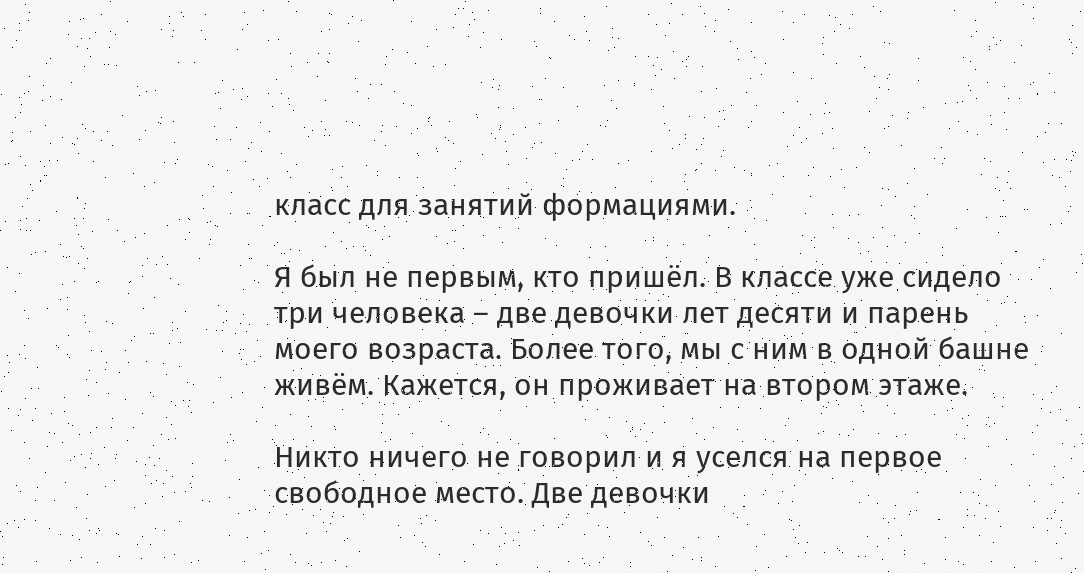класс для занятий формациями.

Я был не первым, кто пришёл. В классе уже сидело три человека – две девочки лет десяти и парень моего возраста. Более того, мы с ним в одной башне живём. Кажется, он проживает на втором этаже.

Никто ничего не говорил и я уселся на первое свободное место. Две девочки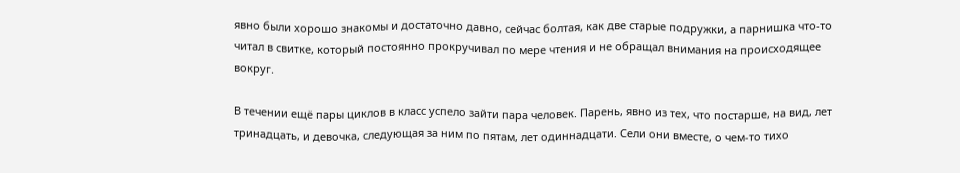явно были хорошо знакомы и достаточно давно, сейчас болтая, как две старые подружки, а парнишка что-то читал в свитке, который постоянно прокручивал по мере чтения и не обращал внимания на происходящее вокруг.

В течении ещё пары циклов в класс успело зайти пара человек. Парень, явно из тех, что постарше, на вид, лет тринадцать, и девочка, следующая за ним по пятам, лет одиннадцати. Сели они вместе, о чем-то тихо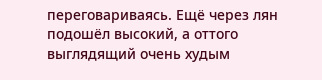переговариваясь. Ещё через лян подошёл высокий, а оттого выглядящий очень худым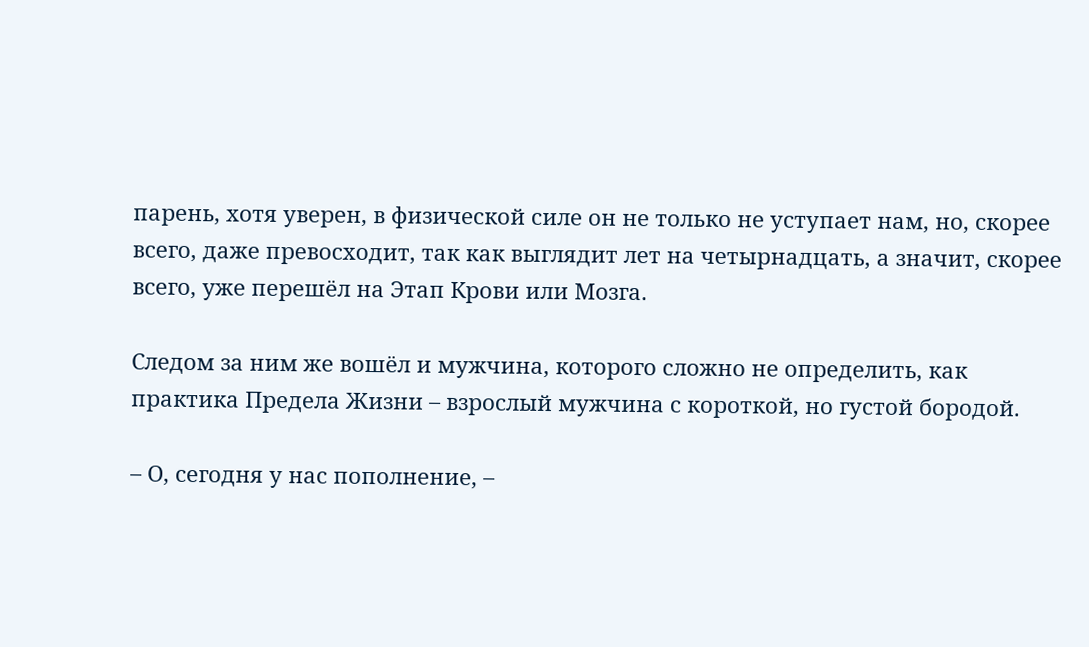парень, хотя уверен, в физической силе он не только не уступает нам, но, скорее всего, даже превосходит, так как выглядит лет на четырнадцать, а значит, скорее всего, уже перешёл на Этап Крови или Мозга.

Следом за ним же вошёл и мужчина, которого сложно не определить, как практика Предела Жизни – взрослый мужчина с короткой, но густой бородой.

– О, сегодня у нас пополнение, –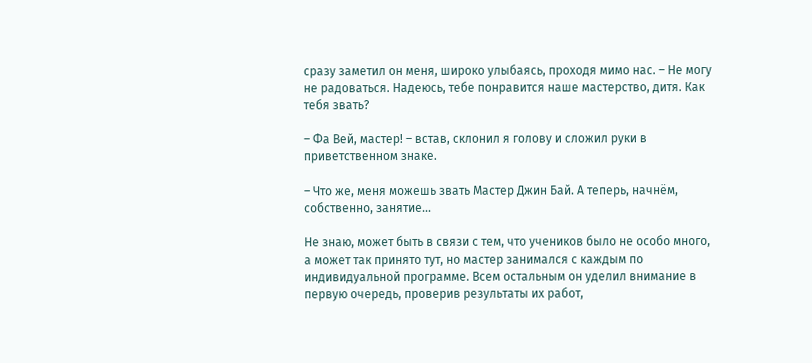сразу заметил он меня, широко улыбаясь, проходя мимо нас. – Не могу не радоваться. Надеюсь, тебе понравится наше мастерство, дитя. Как тебя звать?

– Фа Вей, мастер! – встав, склонил я голову и сложил руки в приветственном знаке.

– Что же, меня можешь звать Мастер Джин Бай. А теперь, начнём, собственно, занятие…

Не знаю, может быть в связи с тем, что учеников было не особо много, а может так принято тут, но мастер занимался с каждым по индивидуальной программе. Всем остальным он уделил внимание в первую очередь, проверив результаты их работ,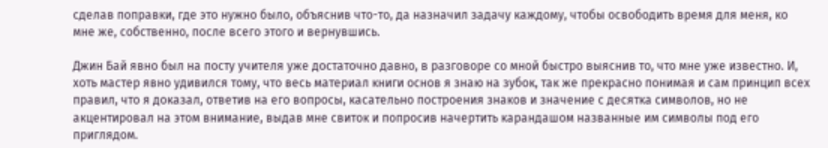сделав поправки, где это нужно было, объяснив что-то, да назначил задачу каждому, чтобы освободить время для меня, ко мне же, собственно, после всего этого и вернувшись.

Джин Бай явно был на посту учителя уже достаточно давно, в разговоре со мной быстро выяснив то, что мне уже известно. И, хоть мастер явно удивился тому, что весь материал книги основ я знаю на зубок, так же прекрасно понимая и сам принцип всех правил, что я доказал, ответив на его вопросы, касательно построения знаков и значение с десятка символов, но не акцентировал на этом внимание, выдав мне свиток и попросив начертить карандашом названные им символы под его приглядом.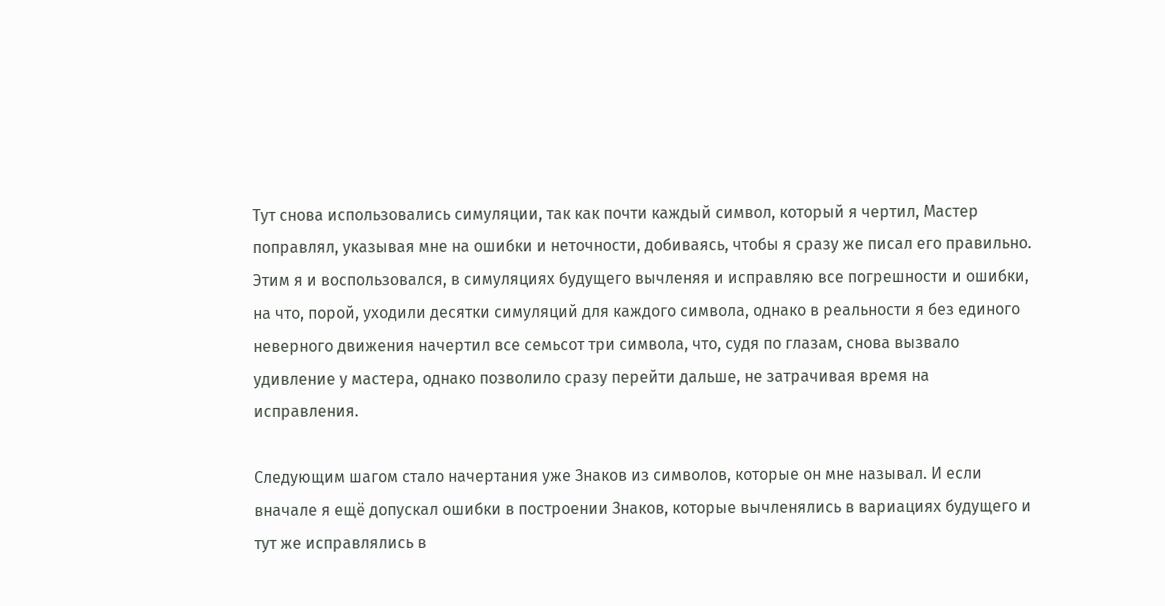Тут снова использовались симуляции, так как почти каждый символ, который я чертил, Мастер поправлял, указывая мне на ошибки и неточности, добиваясь, чтобы я сразу же писал его правильно. Этим я и воспользовался, в симуляциях будущего вычленяя и исправляю все погрешности и ошибки, на что, порой, уходили десятки симуляций для каждого символа, однако в реальности я без единого неверного движения начертил все семьсот три символа, что, судя по глазам, снова вызвало удивление у мастера, однако позволило сразу перейти дальше, не затрачивая время на исправления.

Следующим шагом стало начертания уже Знаков из символов, которые он мне называл. И если вначале я ещё допускал ошибки в построении Знаков, которые вычленялись в вариациях будущего и тут же исправлялись в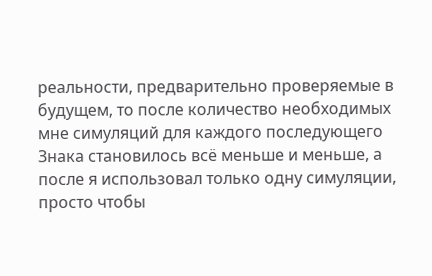реальности, предварительно проверяемые в будущем, то после количество необходимых мне симуляций для каждого последующего Знака становилось всё меньше и меньше, а после я использовал только одну симуляции, просто чтобы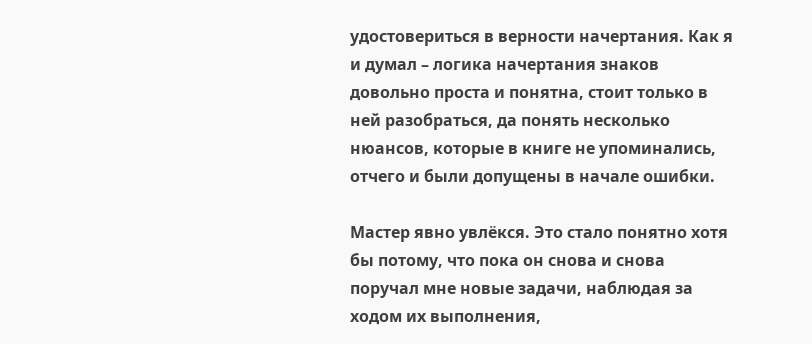удостовериться в верности начертания. Как я и думал – логика начертания знаков довольно проста и понятна, стоит только в ней разобраться, да понять несколько нюансов, которые в книге не упоминались, отчего и были допущены в начале ошибки.

Мастер явно увлёкся. Это стало понятно хотя бы потому, что пока он снова и снова поручал мне новые задачи, наблюдая за ходом их выполнения,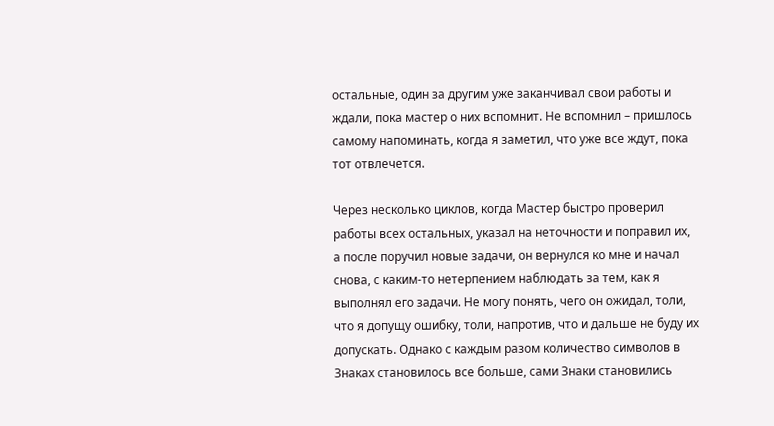остальные, один за другим уже заканчивал свои работы и ждали, пока мастер о них вспомнит. Не вспомнил – пришлось самому напоминать, когда я заметил, что уже все ждут, пока тот отвлечется.

Через несколько циклов, когда Мастер быстро проверил работы всех остальных, указал на неточности и поправил их, а после поручил новые задачи, он вернулся ко мне и начал снова, с каким-то нетерпением наблюдать за тем, как я выполнял его задачи. Не могу понять, чего он ожидал, толи, что я допущу ошибку, толи, напротив, что и дальше не буду их допускать. Однако с каждым разом количество символов в Знаках становилось все больше, сами Знаки становились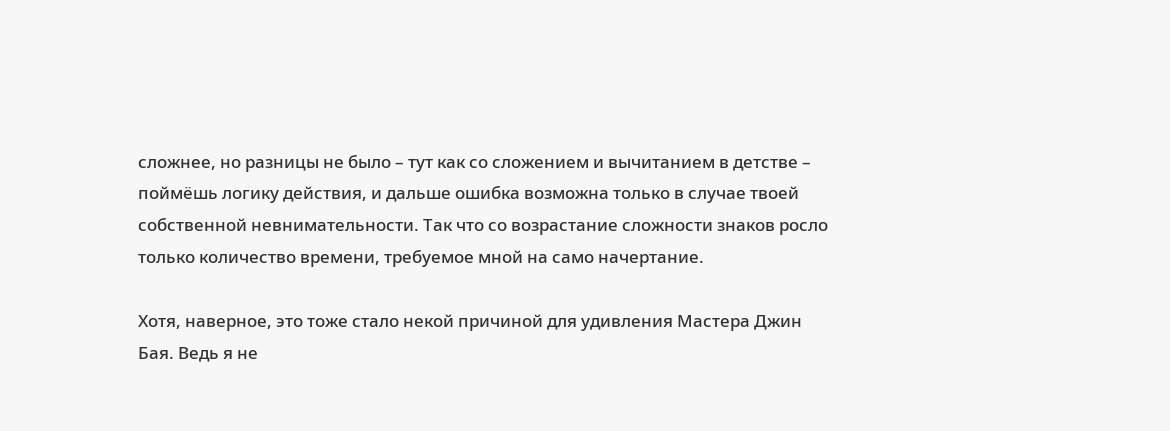сложнее, но разницы не было – тут как со сложением и вычитанием в детстве – поймёшь логику действия, и дальше ошибка возможна только в случае твоей собственной невнимательности. Так что со возрастание сложности знаков росло только количество времени, требуемое мной на само начертание.

Хотя, наверное, это тоже стало некой причиной для удивления Мастера Джин Бая. Ведь я не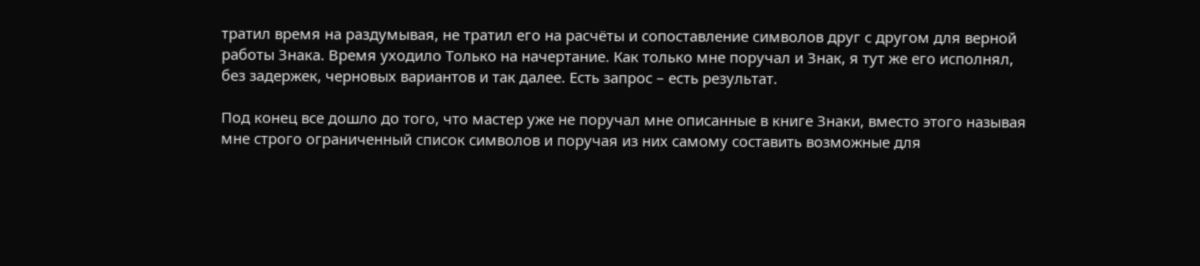тратил время на раздумывая, не тратил его на расчёты и сопоставление символов друг с другом для верной работы Знака. Время уходило Только на начертание. Как только мне поручал и Знак, я тут же его исполнял, без задержек, черновых вариантов и так далее. Есть запрос – есть результат.

Под конец все дошло до того, что мастер уже не поручал мне описанные в книге Знаки, вместо этого называя мне строго ограниченный список символов и поручая из них самому составить возможные для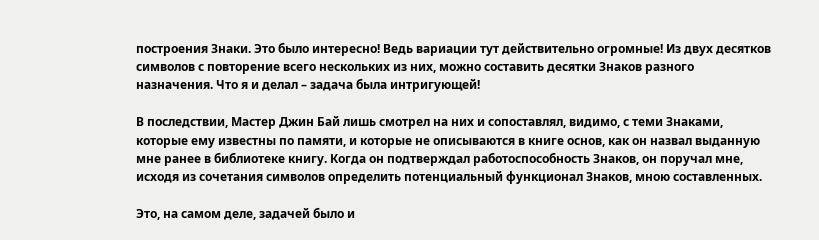построения Знаки. Это было интересно! Ведь вариации тут действительно огромные! Из двух десятков символов с повторение всего нескольких из них, можно составить десятки Знаков разного назначения. Что я и делал – задача была интригующей!

В последствии, Мастер Джин Бай лишь смотрел на них и сопоставлял, видимо, с теми Знаками, которые ему известны по памяти, и которые не описываются в книге основ, как он назвал выданную мне ранее в библиотеке книгу. Когда он подтверждал работоспособность Знаков, он поручал мне, исходя из сочетания символов определить потенциальный функционал Знаков, мною составленных.

Это, на самом деле, задачей было и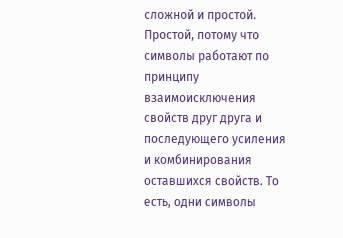сложной и простой. Простой, потому что символы работают по принципу взаимоисключения свойств друг друга и последующего усиления и комбинирования оставшихся свойств. То есть, одни символы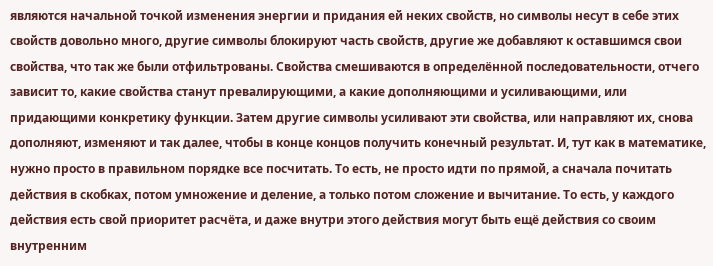являются начальной точкой изменения энергии и придания ей неких свойств, но символы несут в себе этих свойств довольно много, другие символы блокируют часть свойств, другие же добавляют к оставшимся свои свойства, что так же были отфильтрованы. Свойства смешиваются в определённой последовательности, отчего зависит то, какие свойства станут превалирующими, а какие дополняющими и усиливающими, или придающими конкретику функции. Затем другие символы усиливают эти свойства, или направляют их, снова дополняют, изменяют и так далее, чтобы в конце концов получить конечный результат. И, тут как в математике, нужно просто в правильном порядке все посчитать. То есть, не просто идти по прямой, а сначала почитать действия в скобках, потом умножение и деление, а только потом сложение и вычитание. То есть, у каждого действия есть свой приоритет расчёта, и даже внутри этого действия могут быть ещё действия со своим внутренним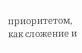приоритетом, как сложение и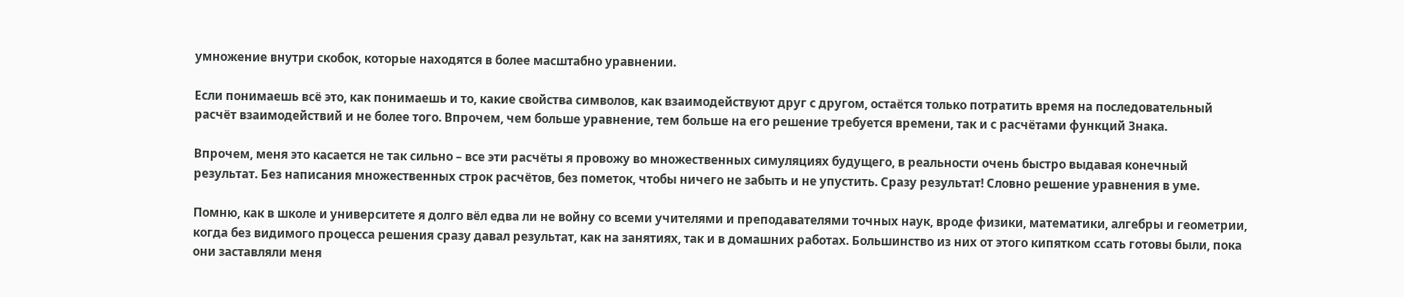умножение внутри скобок, которые находятся в более масштабно уравнении.

Если понимаешь всё это, как понимаешь и то, какие свойства символов, как взаимодействуют друг с другом, остаётся только потратить время на последовательный расчёт взаимодействий и не более того. Впрочем, чем больше уравнение, тем больше на его решение требуется времени, так и с расчётами функций Знака.

Впрочем, меня это касается не так сильно – все эти расчёты я провожу во множественных симуляциях будущего, в реальности очень быстро выдавая конечный результат. Без написания множественных строк расчётов, без пометок, чтобы ничего не забыть и не упустить. Сразу результат! Словно решение уравнения в уме.

Помню, как в школе и университете я долго вёл едва ли не войну со всеми учителями и преподавателями точных наук, вроде физики, математики, алгебры и геометрии, когда без видимого процесса решения сразу давал результат, как на занятиях, так и в домашних работах. Большинство из них от этого кипятком ссать готовы были, пока они заставляли меня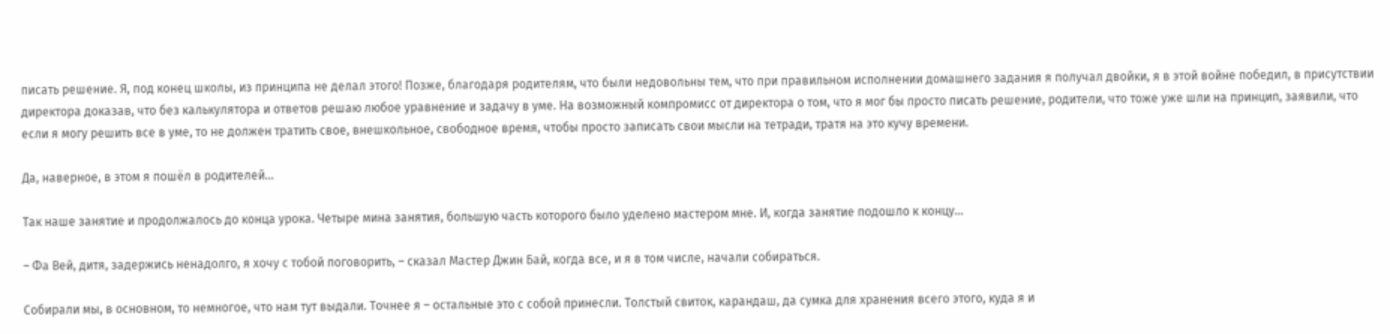писать решение. Я, под конец школы, из принципа не делал этого! Позже, благодаря родителям, что были недовольны тем, что при правильном исполнении домашнего задания я получал двойки, я в этой войне победил, в присутствии директора доказав, что без калькулятора и ответов решаю любое уравнение и задачу в уме. На возможный компромисс от директора о том, что я мог бы просто писать решение, родители, что тоже уже шли на принцип, заявили, что если я могу решить все в уме, то не должен тратить свое, внешкольное, свободное время, чтобы просто записать свои мысли на тетради, тратя на это кучу времени.

Да, наверное, в этом я пошёл в родителей…

Так наше занятие и продолжалось до конца урока. Четыре мина занятия, большую часть которого было уделено мастером мне. И, когда занятие подошло к концу…

– Фа Вей, дитя, задержись ненадолго, я хочу с тобой поговорить, – сказал Мастер Джин Бай, когда все, и я в том числе, начали собираться.

Собирали мы, в основном, то немногое, что нам тут выдали. Точнее я – остальные это с собой принесли. Толстый свиток, карандаш, да сумка для хранения всего этого, куда я и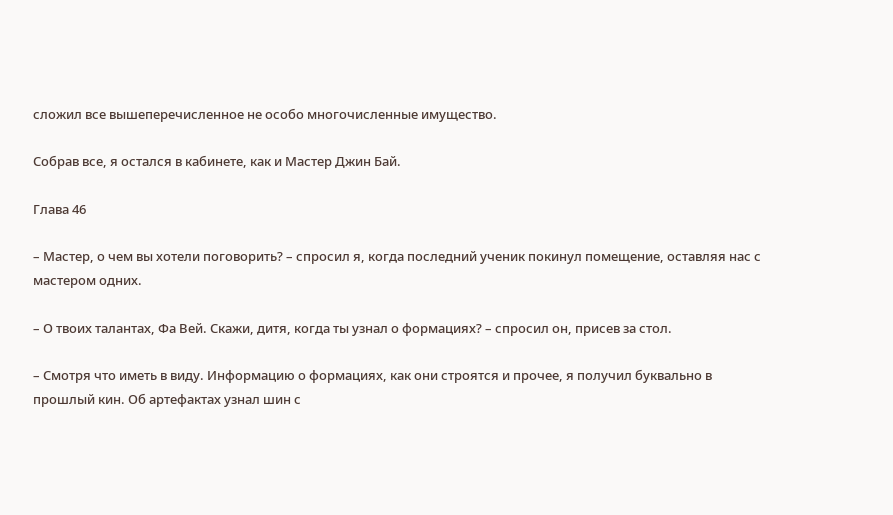сложил все вышеперечисленное не особо многочисленные имущество.

Собрав все, я остался в кабинете, как и Мастер Джин Бай.

Глава 46

– Мастер, о чем вы хотели поговорить? – спросил я, когда последний ученик покинул помещение, оставляя нас с мастером одних.

– О твоих талантах, Фа Вей. Скажи, дитя, когда ты узнал о формациях? – спросил он, присев за стол.

– Смотря что иметь в виду. Информацию о формациях, как они строятся и прочее, я получил буквально в прошлый кин. Об артефактах узнал шин с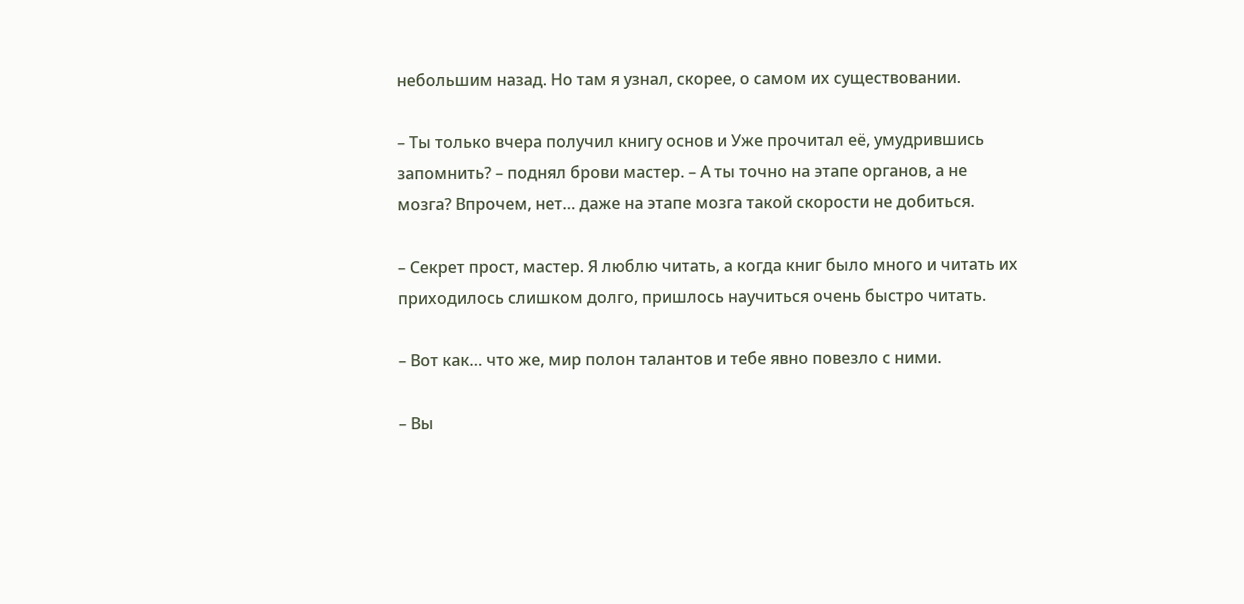небольшим назад. Но там я узнал, скорее, о самом их существовании.

– Ты только вчера получил книгу основ и Уже прочитал её, умудрившись запомнить? – поднял брови мастер. – А ты точно на этапе органов, а не мозга? Впрочем, нет… даже на этапе мозга такой скорости не добиться.

– Секрет прост, мастер. Я люблю читать, а когда книг было много и читать их приходилось слишком долго, пришлось научиться очень быстро читать.

– Вот как… что же, мир полон талантов и тебе явно повезло с ними.

– Вы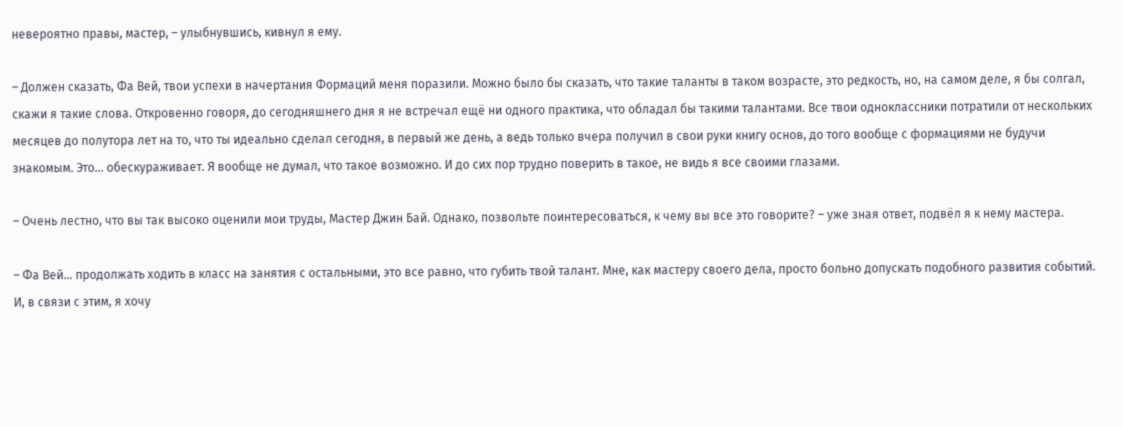невероятно правы, мастер, – улыбнувшись, кивнул я ему.

– Должен сказать, Фа Вей, твои успехи в начертания Формаций меня поразили. Можно было бы сказать, что такие таланты в таком возрасте, это редкость, но, на самом деле, я бы солгал, скажи я такие слова. Откровенно говоря, до сегодняшнего дня я не встречал ещё ни одного практика, что обладал бы такими талантами. Все твои одноклассники потратили от нескольких месяцев до полутора лет на то, что ты идеально сделал сегодня, в первый же день, а ведь только вчера получил в свои руки книгу основ, до того вообще с формациями не будучи знакомым. Это… обескураживает. Я вообще не думал, что такое возможно. И до сих пор трудно поверить в такое, не видь я все своими глазами.

– Очень лестно, что вы так высоко оценили мои труды, Мастер Джин Бай. Однако, позвольте поинтересоваться, к чему вы все это говорите? – уже зная ответ, подвёл я к нему мастера.

– Фа Вей… продолжать ходить в класс на занятия с остальными, это все равно, что губить твой талант. Мне, как мастеру своего дела, просто больно допускать подобного развития событий. И, в связи с этим, я хочу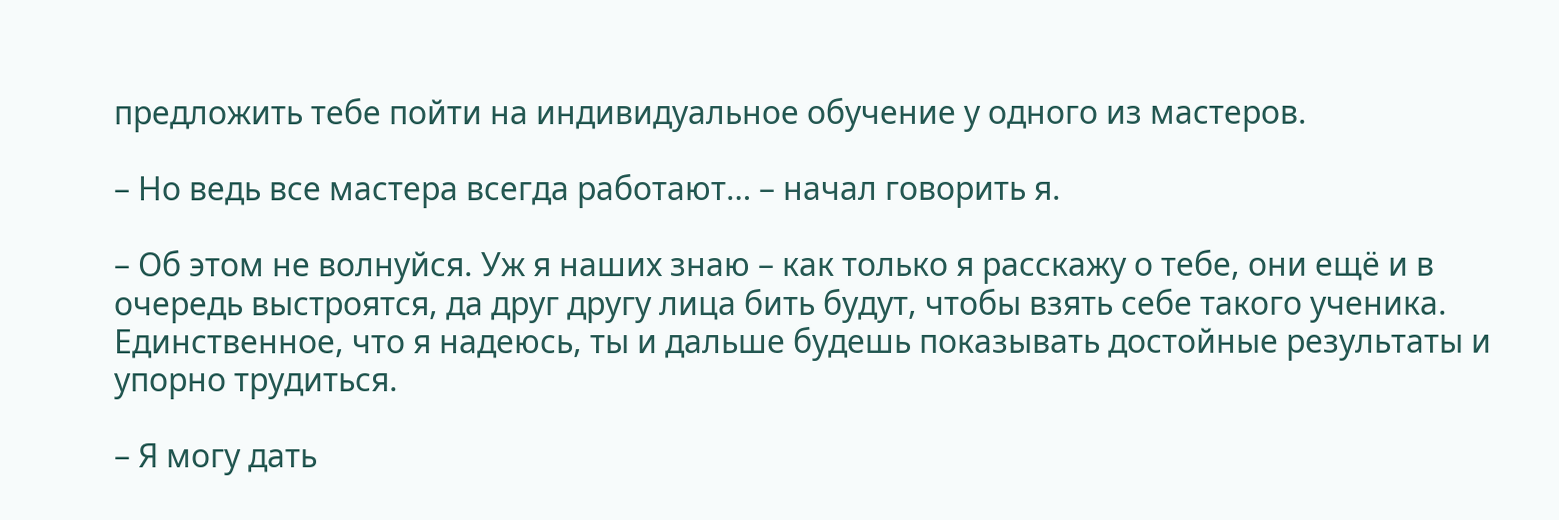предложить тебе пойти на индивидуальное обучение у одного из мастеров.

– Но ведь все мастера всегда работают… – начал говорить я.

– Об этом не волнуйся. Уж я наших знаю – как только я расскажу о тебе, они ещё и в очередь выстроятся, да друг другу лица бить будут, чтобы взять себе такого ученика. Единственное, что я надеюсь, ты и дальше будешь показывать достойные результаты и упорно трудиться.

– Я могу дать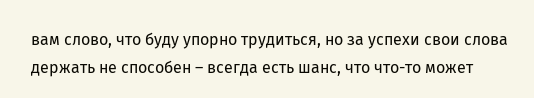вам слово, что буду упорно трудиться, но за успехи свои слова держать не способен – всегда есть шанс, что что-то может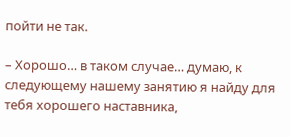пойти не так.

– Хорошо… в таком случае… думаю, к следующему нашему занятию я найду для тебя хорошего наставника,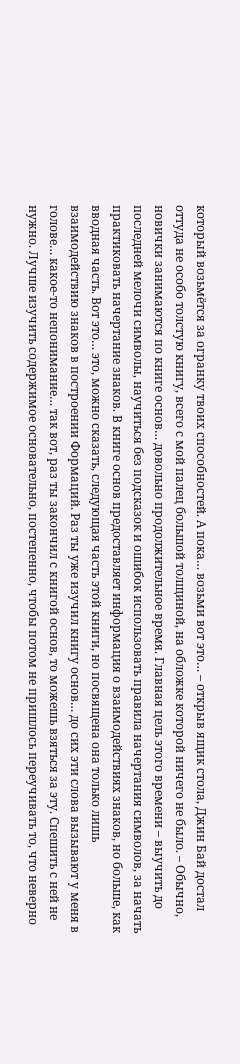который возьмётся за огранку твоих способностей. А пока… возьми вот это… – открыв ящик стола, Джин Бай достал оттуда не особо толстую книгу, всего с мой палец большой толщиной, на обложке которой ничего не было. – Обычно, новички занимаются по книге основ… довольно продолжительное время. Главная цель этого времени – выучить до последней мелочи символы, научиться без подсказок и ошибок использовать правила начертания символов, за начать практиковать начертание знаков. В книге основ предоставляет информация о взаимодействиях знаков, но больше, как вводная часть. Вот это… это, можно сказать, следующая часть этой книги, но посвящена она только лишь взаимодействию знаков в построении Формаций. Раз ты уже изучил книгу основ… до сих эти слова вызывают у меня в голове… какое-то непонимание… так вот, раз ты закончил с книгой основ, то можешь взяться за эту. Спешить с ней не нужно. Лучше изучить содержимое основательно, постепенно, чтобы потом не пришлось переучивать то, что неверно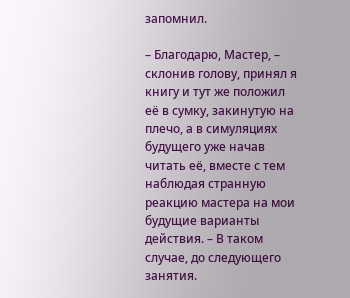запомнил.

– Благодарю, Мастер, – склонив голову, принял я книгу и тут же положил её в сумку, закинутую на плечо, а в симуляциях будущего уже начав читать её, вместе с тем наблюдая странную реакцию мастера на мои будущие варианты действия. – В таком случае, до следующего занятия.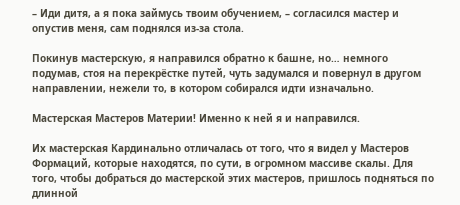– Иди дитя, а я пока займусь твоим обучением, – согласился мастер и опустив меня, сам поднялся из-за стола.

Покинув мастерскую, я направился обратно к башне, но… немного подумав, стоя на перекрёстке путей, чуть задумался и повернул в другом направлении, нежели то, в котором собирался идти изначально.

Мастерская Мастеров Материи! Именно к ней я и направился.

Их мастерская Кардинально отличалась от того, что я видел у Мастеров Формаций, которые находятся, по сути, в огромном массиве скалы. Для того, чтобы добраться до мастерской этих мастеров, пришлось подняться по длинной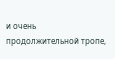и очень продолжительной тропе,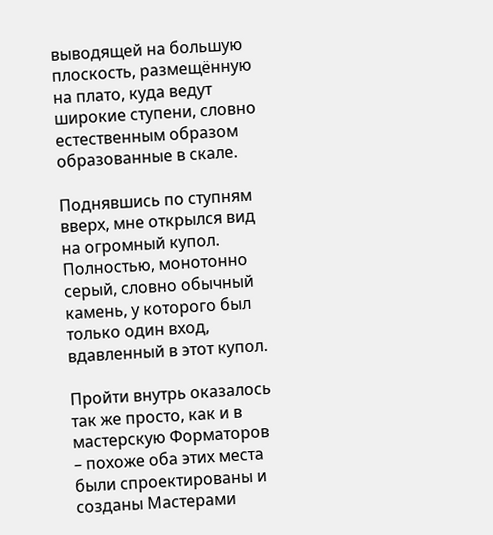выводящей на большую плоскость, размещённую на плато, куда ведут широкие ступени, словно естественным образом образованные в скале.

Поднявшись по ступням вверх, мне открылся вид на огромный купол. Полностью, монотонно серый, словно обычный камень, у которого был только один вход, вдавленный в этот купол.

Пройти внутрь оказалось так же просто, как и в мастерскую Форматоров – похоже оба этих места были спроектированы и созданы Мастерами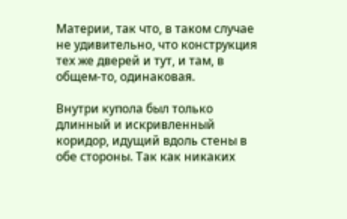Материи, так что, в таком случае не удивительно, что конструкция тех же дверей и тут, и там, в общем-то, одинаковая.

Внутри купола был только длинный и искривленный коридор, идущий вдоль стены в обе стороны. Так как никаких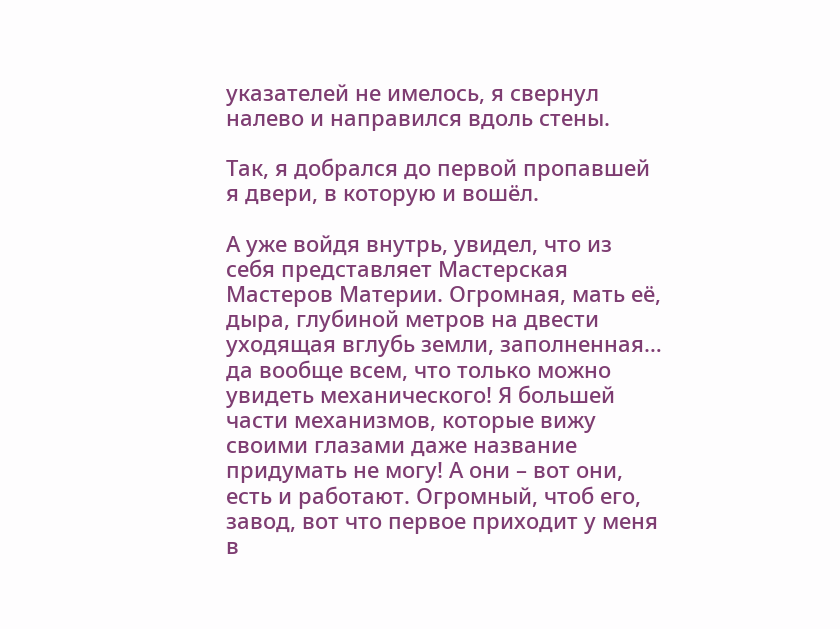указателей не имелось, я свернул налево и направился вдоль стены.

Так, я добрался до первой пропавшей я двери, в которую и вошёл.

А уже войдя внутрь, увидел, что из себя представляет Мастерская Мастеров Материи. Огромная, мать её, дыра, глубиной метров на двести уходящая вглубь земли, заполненная… да вообще всем, что только можно увидеть механического! Я большей части механизмов, которые вижу своими глазами даже название придумать не могу! А они – вот они, есть и работают. Огромный, чтоб его, завод, вот что первое приходит у меня в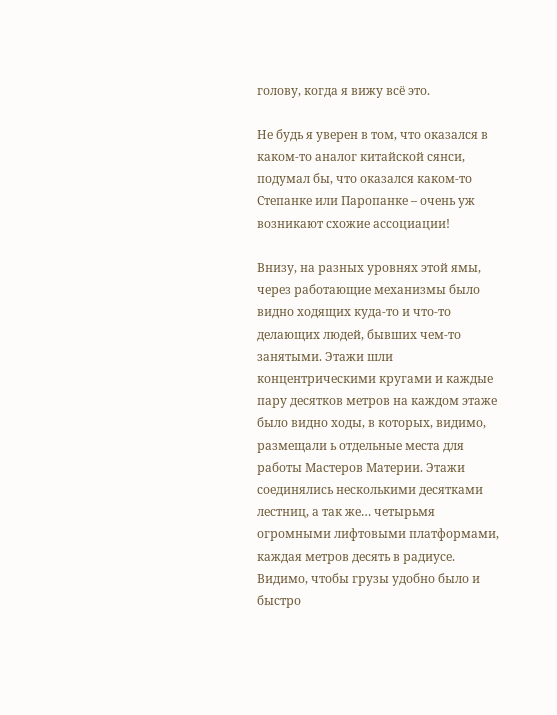голову, когда я вижу всё это.

Не будь я уверен в том, что оказался в каком-то аналог китайской сянси, подумал бы, что оказался каком-то Степанке или Паропанке – очень уж возникают схожие ассоциации!

Внизу, на разных уровнях этой ямы, через работающие механизмы было видно ходящих куда-то и что-то делающих людей, бывших чем-то занятыми. Этажи шли концентрическими кругами и каждые пару десятков метров на каждом этаже было видно ходы, в которых, видимо, размещали ь отдельные места для работы Мастеров Материи. Этажи соединялись несколькими десятками лестниц, а так же… четырьмя огромными лифтовыми платформами, каждая метров десять в радиусе. Видимо, чтобы грузы удобно было и быстро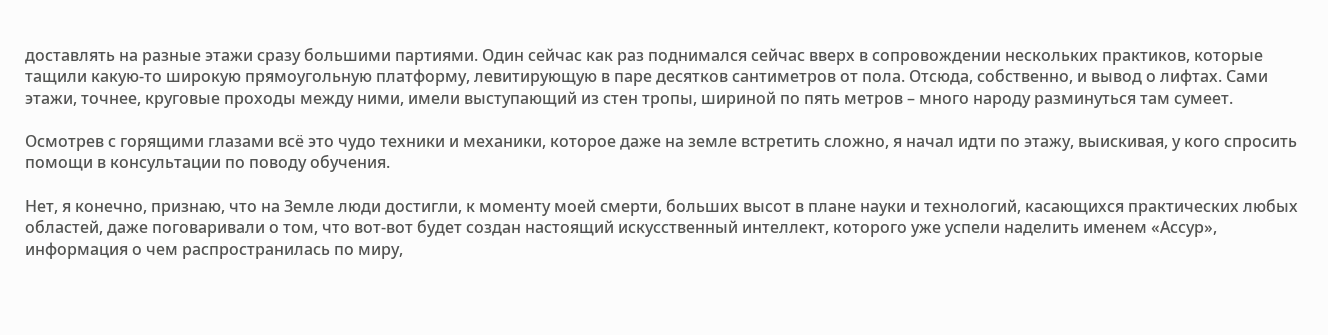доставлять на разные этажи сразу большими партиями. Один сейчас как раз поднимался сейчас вверх в сопровождении нескольких практиков, которые тащили какую-то широкую прямоугольную платформу, левитирующую в паре десятков сантиметров от пола. Отсюда, собственно, и вывод о лифтах. Сами этажи, точнее, круговые проходы между ними, имели выступающий из стен тропы, шириной по пять метров – много народу разминуться там сумеет.

Осмотрев с горящими глазами всё это чудо техники и механики, которое даже на земле встретить сложно, я начал идти по этажу, выискивая, у кого спросить помощи в консультации по поводу обучения.

Нет, я конечно, признаю, что на Земле люди достигли, к моменту моей смерти, больших высот в плане науки и технологий, касающихся практических любых областей, даже поговаривали о том, что вот-вот будет создан настоящий искусственный интеллект, которого уже успели наделить именем «Ассур», информация о чем распространилась по миру,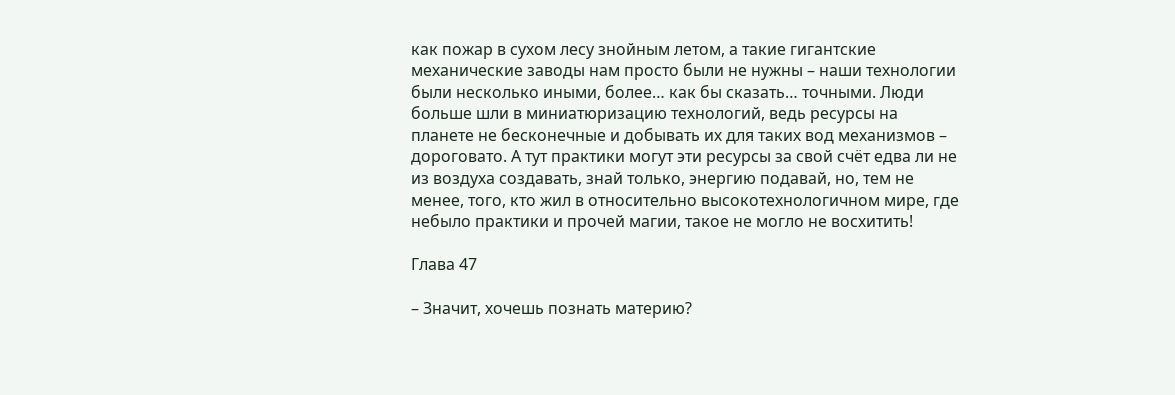как пожар в сухом лесу знойным летом, а такие гигантские механические заводы нам просто были не нужны – наши технологии были несколько иными, более… как бы сказать… точными. Люди больше шли в миниатюризацию технологий, ведь ресурсы на планете не бесконечные и добывать их для таких вод механизмов – дороговато. А тут практики могут эти ресурсы за свой счёт едва ли не из воздуха создавать, знай только, энергию подавай, но, тем не менее, того, кто жил в относительно высокотехнологичном мире, где небыло практики и прочей магии, такое не могло не восхитить!

Глава 47

– Значит, хочешь познать материю?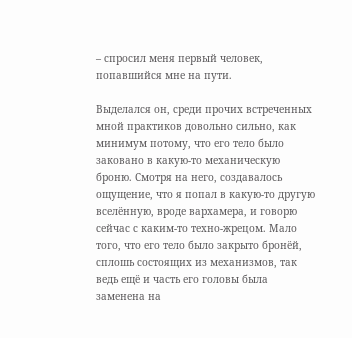– спросил меня первый человек, попавшийся мне на пути.

Выделался он, среди прочих встреченных мной практиков довольно сильно, как минимум потому, что его тело было заковано в какую-то механическую броню. Смотря на него, создавалось ощущение, что я попал в какую-то другую вселённую, вроде вархамера, и говорю сейчас с каким-то техно-жрецом. Мало того, что его тело было закрыто бронёй, сплошь состоящих из механизмов, так ведь ещё и часть его головы была заменена на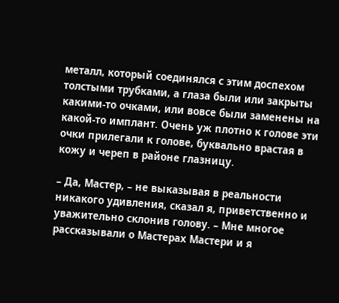металл, который соединялся с этим доспехом толстыми трубками, а глаза были или закрыты какими-то очками, или вовсе были заменены на какой-то имплант. Очень уж плотно к голове эти очки прилегали к голове, буквально врастая в кожу и череп в районе глазницу.

– Да, Мастер, – не выказывая в реальности никакого удивления, сказал я, приветственно и уважительно склонив голову. – Мне многое рассказывали о Мастерах Мастери и я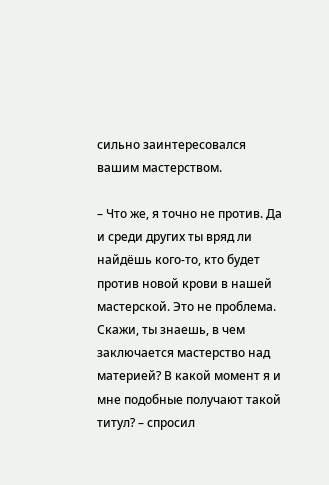сильно заинтересовался вашим мастерством.

– Что же, я точно не против. Да и среди других ты вряд ли найдёшь кого-то, кто будет против новой крови в нашей мастерской. Это не проблема. Скажи, ты знаешь, в чем заключается мастерство над материей? В какой момент я и мне подобные получают такой титул? – спросил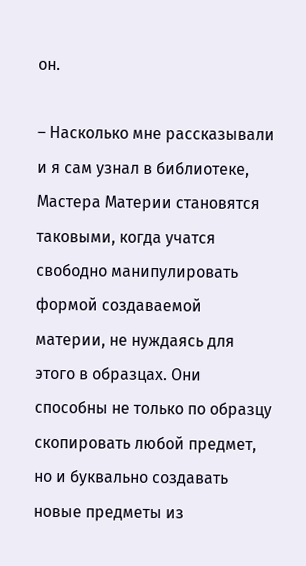он.

– Насколько мне рассказывали и я сам узнал в библиотеке, Мастера Материи становятся таковыми, когда учатся свободно манипулировать формой создаваемой материи, не нуждаясь для этого в образцах. Они способны не только по образцу скопировать любой предмет, но и буквально создавать новые предметы из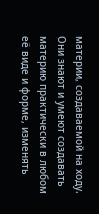материи, создаваемой на ходу. Они знают и умеют создавать материю практически в любом её виде и форме, изменять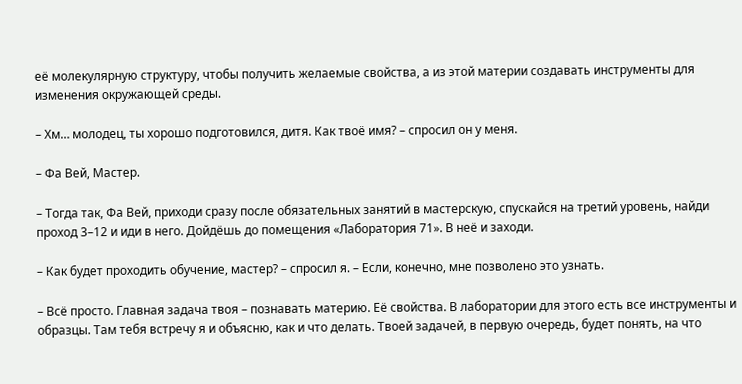её молекулярную структуру, чтобы получить желаемые свойства, а из этой материи создавать инструменты для изменения окружающей среды.

– Хм… молодец, ты хорошо подготовился, дитя. Как твоё имя? – спросил он у меня.

– Фа Вей, Мастер.

– Тогда так, Фа Вей, приходи сразу после обязательных занятий в мастерскую, спускайся на третий уровень, найди проход 3–12 и иди в него. Дойдёшь до помещения «Лаборатория 71». В неё и заходи.

– Как будет проходить обучение, мастер? – спросил я. – Если, конечно, мне позволено это узнать.

– Всё просто. Главная задача твоя – познавать материю. Её свойства. В лаборатории для этого есть все инструменты и образцы. Там тебя встречу я и объясню, как и что делать. Твоей задачей, в первую очередь, будет понять, на что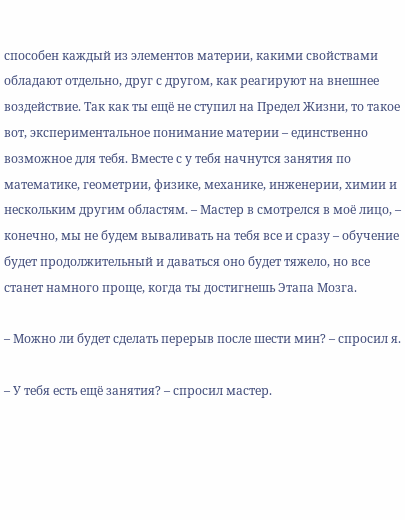способен каждый из элементов материи, какими свойствами обладают отдельно, друг с другом, как реагируют на внешнее воздействие. Так как ты ещё не ступил на Предел Жизни, то такое вот, экспериментальное понимание материи – единственно возможное для тебя. Вместе с у тебя начнутся занятия по математике, геометрии, физике, механике, инженерии, химии и нескольким другим областям. – Мастер в смотрелся в моё лицо, – конечно, мы не будем вываливать на тебя все и сразу – обучение будет продолжительный и даваться оно будет тяжело, но все станет намного проще, когда ты достигнешь Этапа Мозга.

– Можно ли будет сделать перерыв после шести мин? – спросил я.

– У тебя есть ещё занятия? – спросил мастер.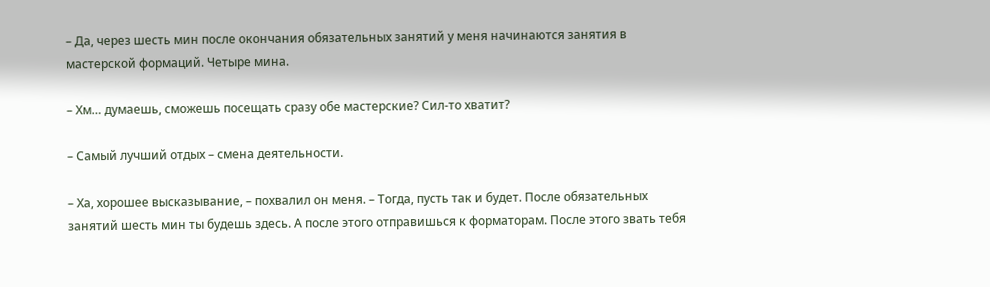– Да, через шесть мин после окончания обязательных занятий у меня начинаются занятия в мастерской формаций. Четыре мина.

– Хм… думаешь, сможешь посещать сразу обе мастерские? Сил-то хватит?

– Самый лучший отдых – смена деятельности.

– Ха, хорошее высказывание, – похвалил он меня. – Тогда, пусть так и будет. После обязательных занятий шесть мин ты будешь здесь. А после этого отправишься к форматорам. После этого звать тебя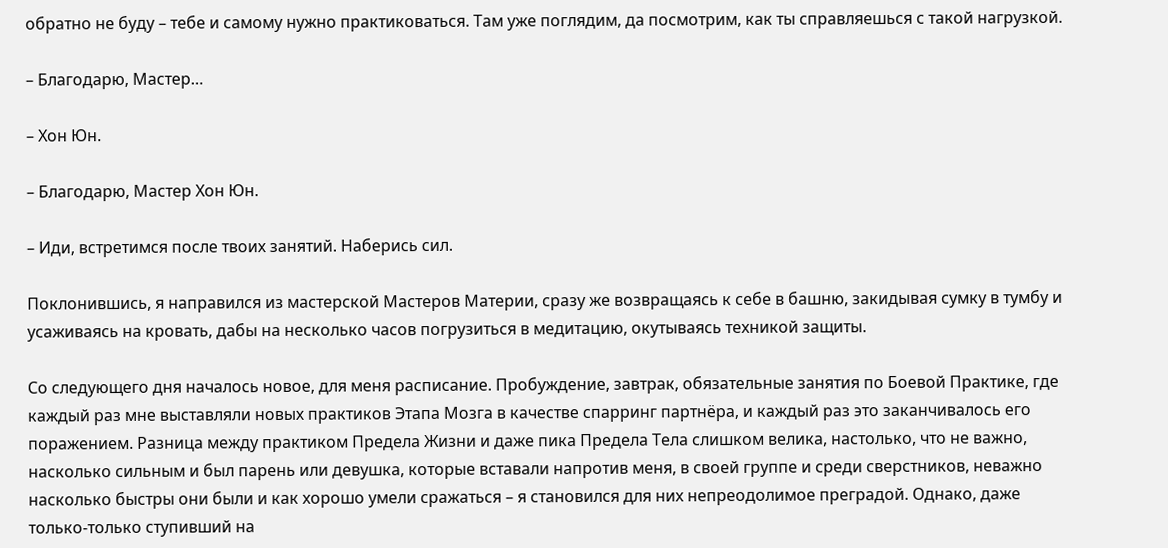обратно не буду – тебе и самому нужно практиковаться. Там уже поглядим, да посмотрим, как ты справляешься с такой нагрузкой.

– Благодарю, Мастер…

– Хон Юн.

– Благодарю, Мастер Хон Юн.

– Иди, встретимся после твоих занятий. Наберись сил.

Поклонившись, я направился из мастерской Мастеров Материи, сразу же возвращаясь к себе в башню, закидывая сумку в тумбу и усаживаясь на кровать, дабы на несколько часов погрузиться в медитацию, окутываясь техникой защиты.

Со следующего дня началось новое, для меня расписание. Пробуждение, завтрак, обязательные занятия по Боевой Практике, где каждый раз мне выставляли новых практиков Этапа Мозга в качестве спарринг партнёра, и каждый раз это заканчивалось его поражением. Разница между практиком Предела Жизни и даже пика Предела Тела слишком велика, настолько, что не важно, насколько сильным и был парень или девушка, которые вставали напротив меня, в своей группе и среди сверстников, неважно насколько быстры они были и как хорошо умели сражаться – я становился для них непреодолимое преградой. Однако, даже только-только ступивший на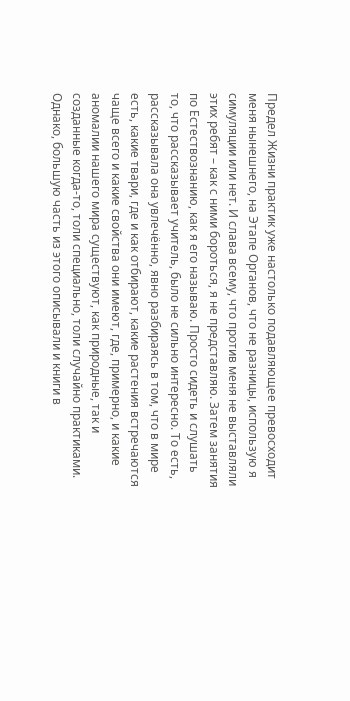Предел Жизни практик уже настолько подавляющее превосходит меня нынешнего, на Этапе Органов, что не разницы, использую я симуляции или нет. И слава всему, что против меня не выставляли этих ребят – как с ними бороться, я не представляю. Затем занятия по Естествознанию, как я его называю. Просто сидеть и слушать то, что рассказывает учитель, было не сильно интересно. То есть, рассказывала она увлечённо, явно разбираясь в том, что в мире есть, какие твари, где и как отбирают, какие растения встречаются чаще всего и какие свойства они имеют, где, примерно, и какие аномалии нашего мира существуют, как природные, так и созданные когда-то, толи специально, толи случайно практиками. Однако, большую часть из этого описывали и книги в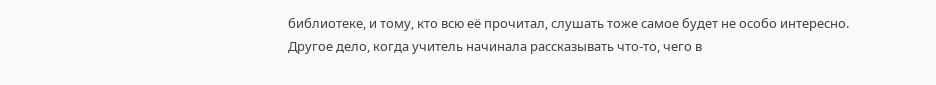библиотеке, и тому, кто всю её прочитал, слушать тоже самое будет не особо интересно. Другое дело, когда учитель начинала рассказывать что-то, чего в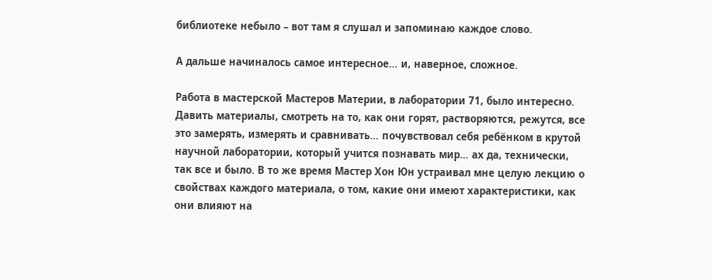библиотеке небыло – вот там я слушал и запоминаю каждое слово.

А дальше начиналось самое интересное… и, наверное, сложное.

Работа в мастерской Мастеров Материи, в лаборатории 71, было интересно. Давить материалы, смотреть на то, как они горят, растворяются, режутся, все это замерять, измерять и сравнивать… почувствовал себя ребёнком в крутой научной лаборатории, который учится познавать мир… ах да, технически, так все и было. В то же время Мастер Хон Юн устраивал мне целую лекцию о свойствах каждого материала, о том, какие они имеют характеристики, как они влияют на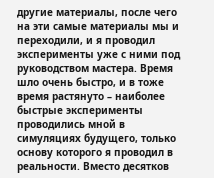другие материалы, после чего на эти самые материалы мы и переходили, и я проводил эксперименты уже с ними под руководством мастера. Время шло очень быстро, и в тоже время растянуто – наиболее быстрые эксперименты проводились мной в симуляциях будущего, только основу которого я проводил в реальности. Вместо десятков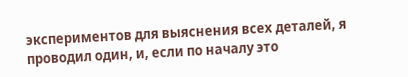экспериментов для выяснения всех деталей, я проводил один, и, если по началу это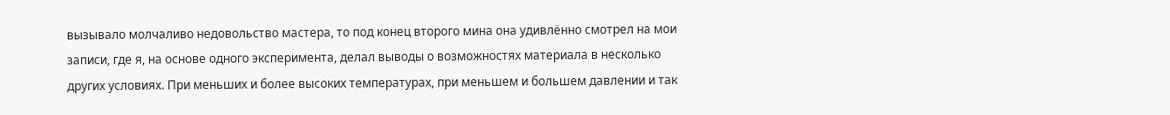вызывало молчаливо недовольство мастера, то под конец второго мина она удивлённо смотрел на мои записи, где я, на основе одного эксперимента, делал выводы о возможностях материала в несколько других условиях. При меньших и более высоких температурах, при меньшем и большем давлении и так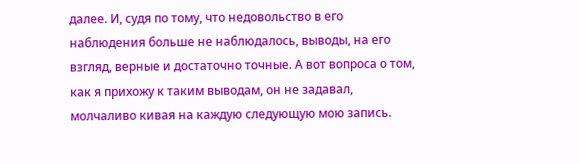далее. И, судя по тому, что недовольство в его наблюдения больше не наблюдалось, выводы, на его взгляд, верные и достаточно точные. А вот вопроса о том, как я прихожу к таким выводам, он не задавал, молчаливо кивая на каждую следующую мою запись.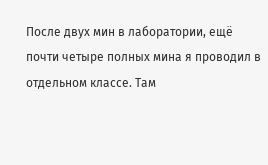После двух мин в лаборатории, ещё почти четыре полных мина я проводил в отдельном классе. Там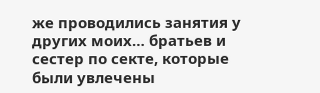же проводились занятия у других моих… братьев и сестер по секте, которые были увлечены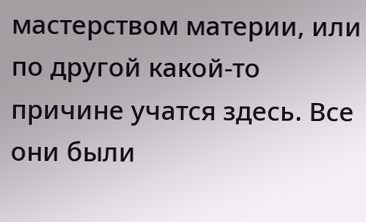мастерством материи, или по другой какой-то причине учатся здесь. Все они были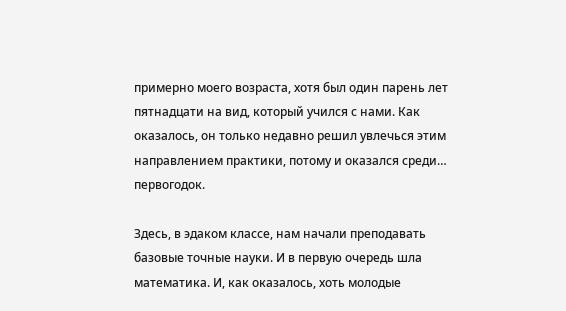примерно моего возраста, хотя был один парень лет пятнадцати на вид, который учился с нами. Как оказалось, он только недавно решил увлечься этим направлением практики, потому и оказался среди… первогодок.

Здесь, в эдаком классе, нам начали преподавать базовые точные науки. И в первую очередь шла математика. И, как оказалось, хоть молодые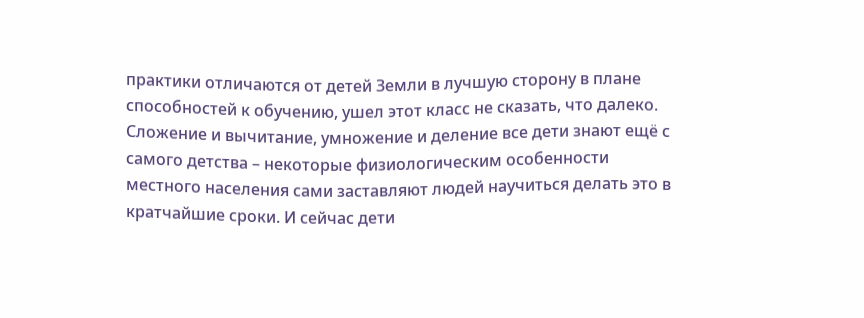практики отличаются от детей Земли в лучшую сторону в плане способностей к обучению, ушел этот класс не сказать, что далеко. Сложение и вычитание, умножение и деление все дети знают ещё с самого детства – некоторые физиологическим особенности местного населения сами заставляют людей научиться делать это в кратчайшие сроки. И сейчас дети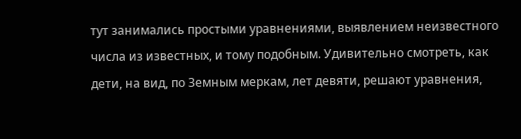тут занимались простыми уравнениями, выявлением неизвестного числа из известных, и тому подобным. Удивительно смотреть, как дети, на вид, по Земным меркам, лет девяти, решают уравнения,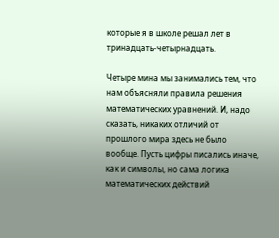которые я в школе решал лет в тринадцать-четырнадцать.

Четыре мина мы занимались тем, что нам объясняли правила решения математических уравнений. И, надо сказать, никаких отличий от прошлого мира здесь не было вообще. Пусть цифры писались иначе, как и символы, но сама логика математических действий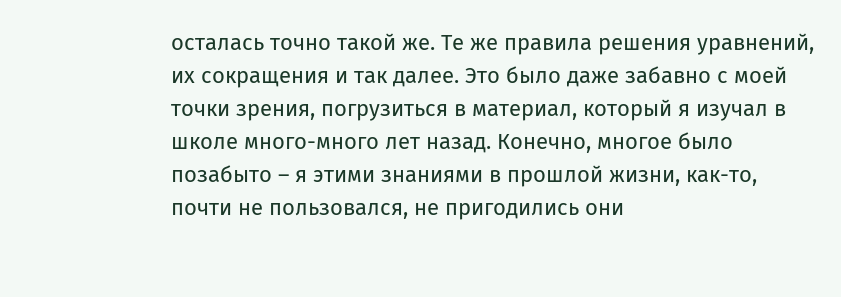осталась точно такой же. Те же правила решения уравнений, их сокращения и так далее. Это было даже забавно с моей точки зрения, погрузиться в материал, который я изучал в школе много-много лет назад. Конечно, многое было позабыто – я этими знаниями в прошлой жизни, как-то, почти не пользовался, не пригодились они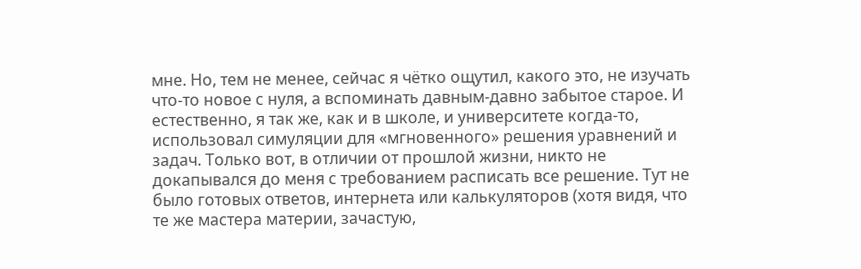мне. Но, тем не менее, сейчас я чётко ощутил, какого это, не изучать что-то новое с нуля, а вспоминать давным-давно забытое старое. И естественно, я так же, как и в школе, и университете когда-то, использовал симуляции для «мгновенного» решения уравнений и задач. Только вот, в отличии от прошлой жизни, никто не докапывался до меня с требованием расписать все решение. Тут не было готовых ответов, интернета или калькуляторов (хотя видя, что те же мастера материи, зачастую,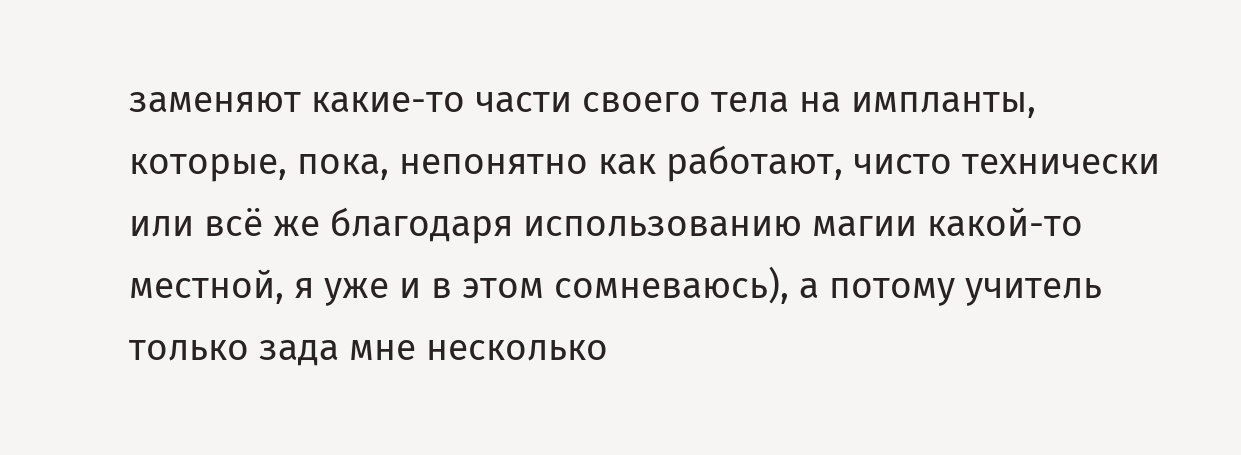заменяют какие-то части своего тела на импланты, которые, пока, непонятно как работают, чисто технически или всё же благодаря использованию магии какой-то местной, я уже и в этом сомневаюсь), а потому учитель только зада мне несколько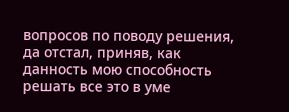вопросов по поводу решения, да отстал, приняв, как данность мою способность решать все это в уме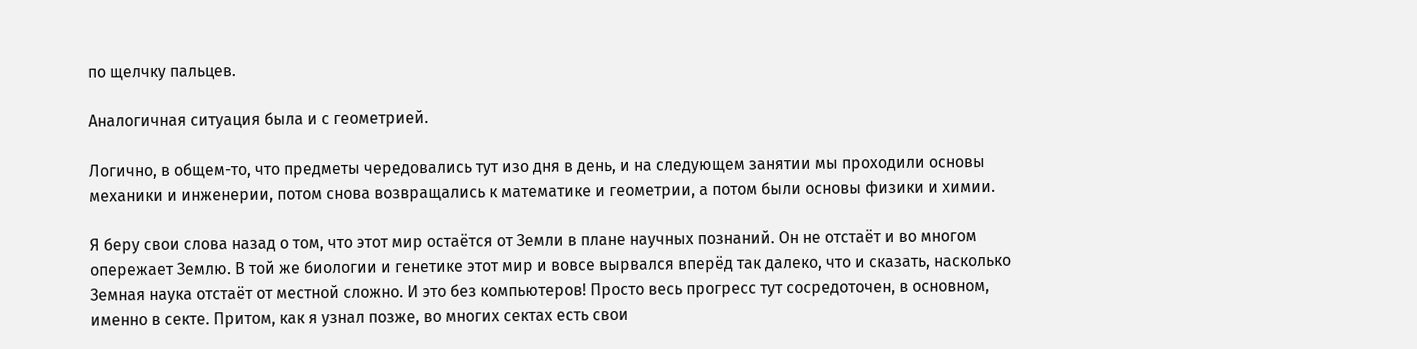по щелчку пальцев.

Аналогичная ситуация была и с геометрией.

Логично, в общем-то, что предметы чередовались тут изо дня в день, и на следующем занятии мы проходили основы механики и инженерии, потом снова возвращались к математике и геометрии, а потом были основы физики и химии.

Я беру свои слова назад о том, что этот мир остаётся от Земли в плане научных познаний. Он не отстаёт и во многом опережает Землю. В той же биологии и генетике этот мир и вовсе вырвался вперёд так далеко, что и сказать, насколько Земная наука отстаёт от местной сложно. И это без компьютеров! Просто весь прогресс тут сосредоточен, в основном, именно в секте. Притом, как я узнал позже, во многих сектах есть свои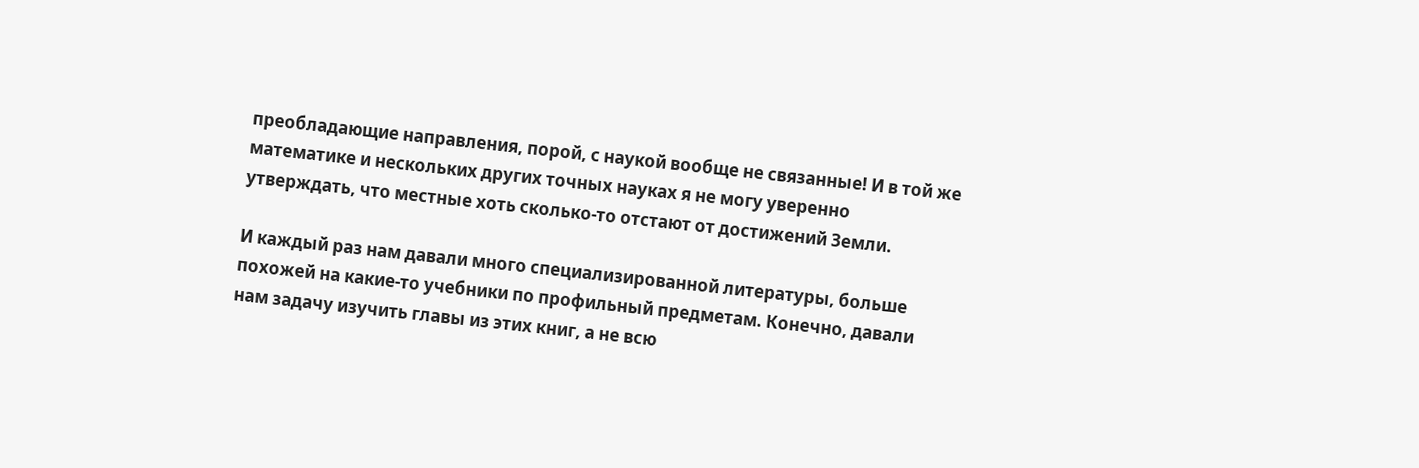преобладающие направления, порой, с наукой вообще не связанные! И в той же математике и нескольких других точных науках я не могу уверенно утверждать, что местные хоть сколько-то отстают от достижений Земли.

И каждый раз нам давали много специализированной литературы, больше похожей на какие-то учебники по профильный предметам. Конечно, давали нам задачу изучить главы из этих книг, а не всю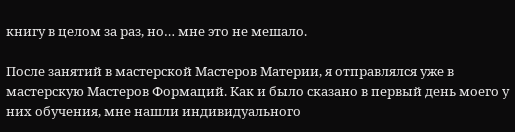книгу в целом за раз, но… мне это не мешало.

После занятий в мастерской Мастеров Материи, я отправлялся уже в мастерскую Мастеров Формаций. Как и было сказано в первый день моего у них обучения, мне нашли индивидуального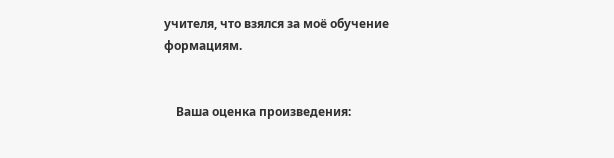учителя, что взялся за моё обучение формациям.


    Ваша оценка произведения: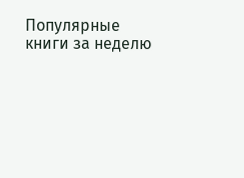Популярные книги за неделю